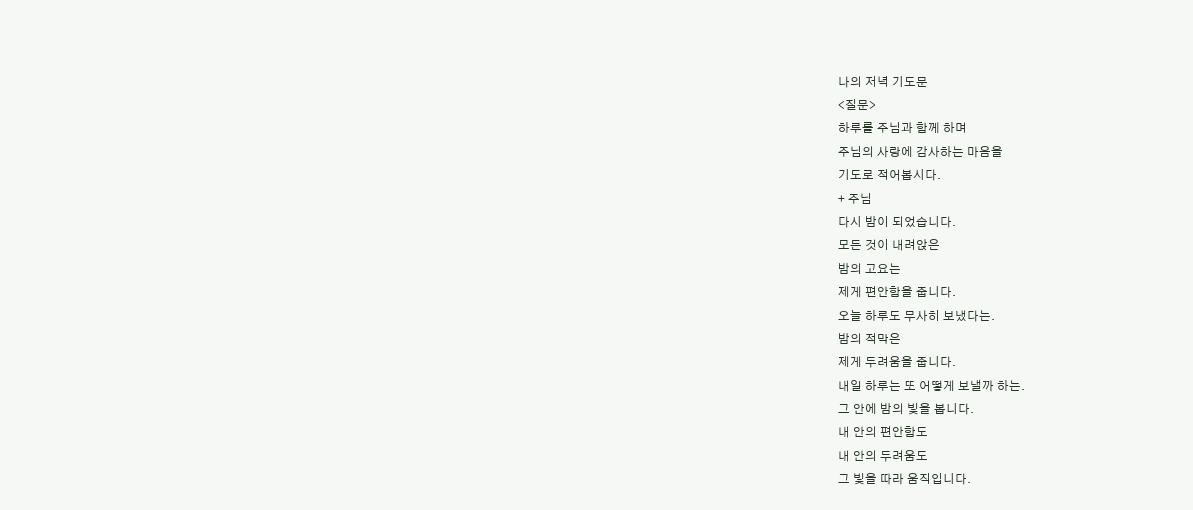나의 저녁 기도문
<질문>
하루를 주님과 함께 하며
주님의 사랑에 감사하는 마음을
기도로 적어봅시다.
+ 주님
다시 밤이 되었습니다.
모든 것이 내려앉은
밤의 고요는
제게 편안함을 줍니다.
오늘 하루도 무사히 보냈다는.
밤의 적막은
제게 두려움을 줍니다.
내일 하루는 또 어떻게 보낼까 하는.
그 안에 밤의 빛을 봅니다.
내 안의 편안함도
내 안의 두려움도
그 빛을 따라 움직입니다.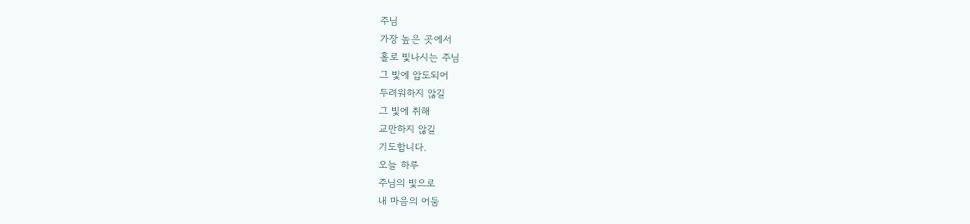주님
가장 높은 곳에서
홀로 빛나시는 주님
그 빛에 압도되어
두려워하지 않길
그 빛에 취해
교만하지 않길
기도합니다.
오늘 하루
주님의 빛으로
내 마음의 어둠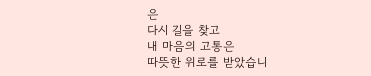은
다시 길을 찾고
내 마음의 고통은
따뜻한 위로를 받았습니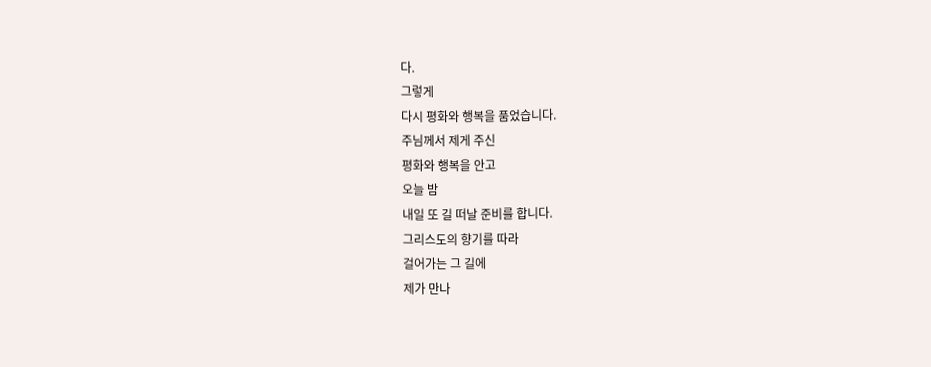다.
그렇게
다시 평화와 행복을 품었습니다.
주님께서 제게 주신
평화와 행복을 안고
오늘 밤
내일 또 길 떠날 준비를 합니다.
그리스도의 향기를 따라
걸어가는 그 길에
제가 만나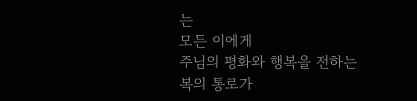는
모든 이에게
주님의 평화와 행복을 전하는
복의 통로가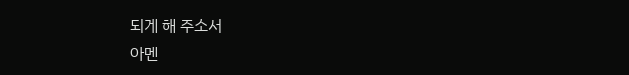되게 해 주소서
아멘